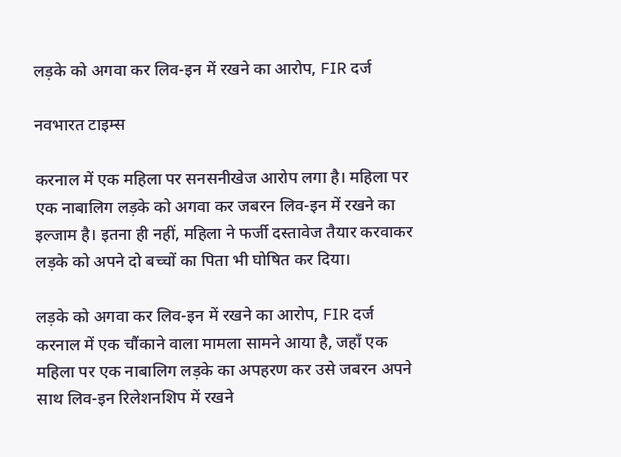लड़के को अगवा कर लिव-इन में रखने का आरोप, FIR दर्ज

नवभारत टाइम्स

करनाल में एक महिला पर सनसनीखेज आरोप लगा है। महिला पर एक नाबालिग लड़के को अगवा कर जबरन लिव-इन में रखने का इल्जाम है। इतना ही नहीं, महिला ने फर्जी दस्तावेज तैयार करवाकर लड़के को अपने दो बच्चों का पिता भी घोषित कर दिया।

लड़के को अगवा कर लिव-इन में रखने का आरोप, FIR दर्ज
करनाल में एक चौंकाने वाला मामला सामने आया है, जहाँ एक महिला पर एक नाबालिग लड़के का अपहरण कर उसे जबरन अपने साथ लिव-इन रिलेशनशिप में रखने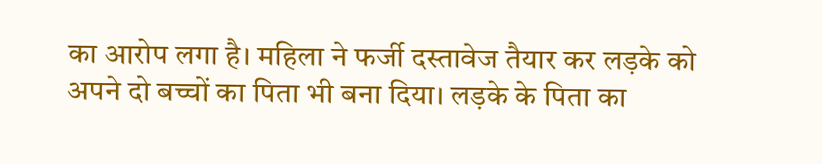का आरोप लगा है। महिला ने फर्जी दस्तावेज तैयार कर लड़के को अपने दो बच्चों का पिता भी बना दिया। लड़के के पिता का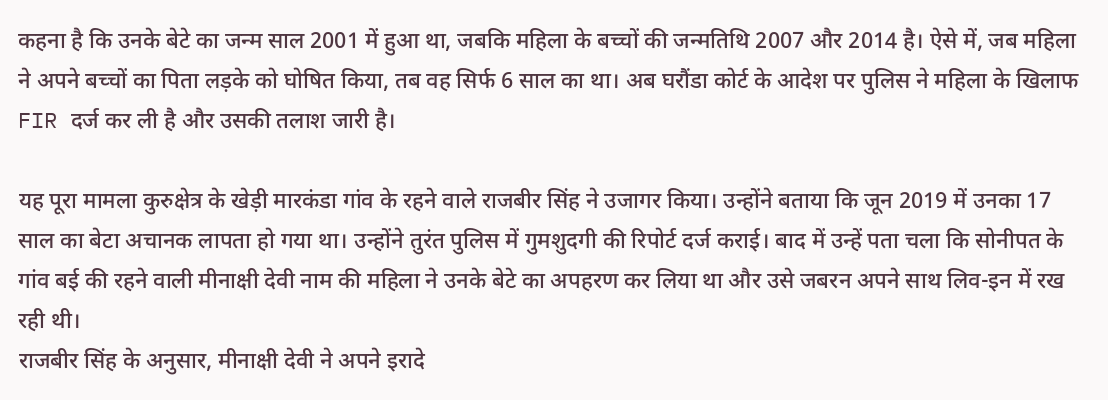कहना है कि उनके बेटे का जन्म साल 2001 में हुआ था, जबकि महिला के बच्चों की जन्मतिथि 2007 और 2014 है। ऐसे में, जब महिला ने अपने बच्चों का पिता लड़के को घोषित किया, तब वह सिर्फ 6 साल का था। अब घरौंडा कोर्ट के आदेश पर पुलिस ने महिला के खिलाफ FIR दर्ज कर ली है और उसकी तलाश जारी है।

यह पूरा मामला कुरुक्षेत्र के खेड़ी मारकंडा गांव के रहने वाले राजबीर सिंह ने उजागर किया। उन्होंने बताया कि जून 2019 में उनका 17 साल का बेटा अचानक लापता हो गया था। उन्होंने तुरंत पुलिस में गुमशुदगी की रिपोर्ट दर्ज कराई। बाद में उन्हें पता चला कि सोनीपत के गांव बई की रहने वाली मीनाक्षी देवी नाम की महिला ने उनके बेटे का अपहरण कर लिया था और उसे जबरन अपने साथ लिव-इन में रख रही थी।
राजबीर सिंह के अनुसार, मीनाक्षी देवी ने अपने इरादे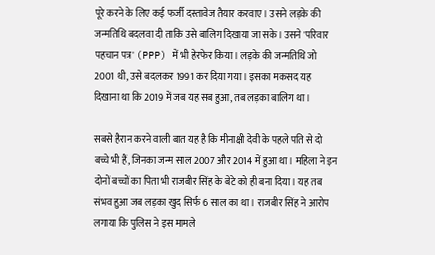पूरे करने के लिए कई फर्जी दस्तावेज तैयार करवाए। उसने लड़के की जन्मतिथि बदलवा दी ताकि उसे बालिग दिखाया जा सके। उसने 'परिवार पहचान पत्र' (PPP) में भी हेरफेर किया। लड़के की जन्मतिथि जो 2001 थी, उसे बदलकर 1991 कर दिया गया। इसका मकसद यह दिखाना था कि 2019 में जब यह सब हुआ, तब लड़का बालिग था।

सबसे हैरान करने वाली बात यह है कि मीनाक्षी देवी के पहले पति से दो बच्चे भी हैं, जिनका जन्म साल 2007 और 2014 में हुआ था। महिला ने इन दोनों बच्चों का पिता भी राजबीर सिंह के बेटे को ही बना दिया। यह तब संभव हुआ जब लड़का खुद सिर्फ 6 साल का था। राजबीर सिंह ने आरोप लगाया कि पुलिस ने इस मामले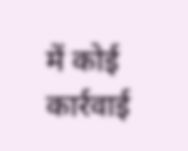में कोई कार्रवाई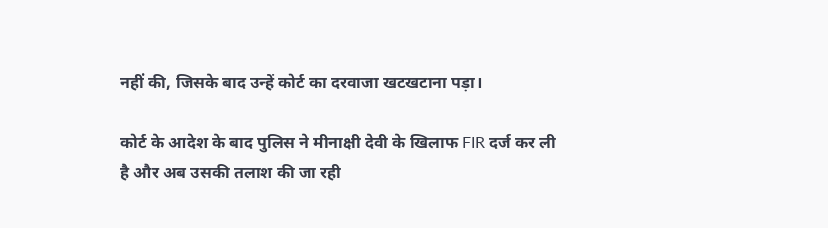नहीं की, जिसके बाद उन्हें कोर्ट का दरवाजा खटखटाना पड़ा।

कोर्ट के आदेश के बाद पुलिस ने मीनाक्षी देवी के खिलाफ FIR दर्ज कर ली है और अब उसकी तलाश की जा रही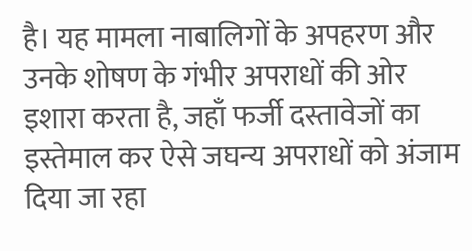है। यह मामला नाबालिगों के अपहरण और उनके शोषण के गंभीर अपराधों की ओर इशारा करता है, जहाँ फर्जी दस्तावेजों का इस्तेमाल कर ऐसे जघन्य अपराधों को अंजाम दिया जा रहा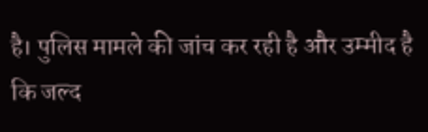है। पुलिस मामले की जांच कर रही है और उम्मीद है कि जल्द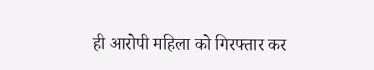ही आरोपी महिला को गिरफ्तार कर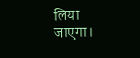लिया जाएगा।